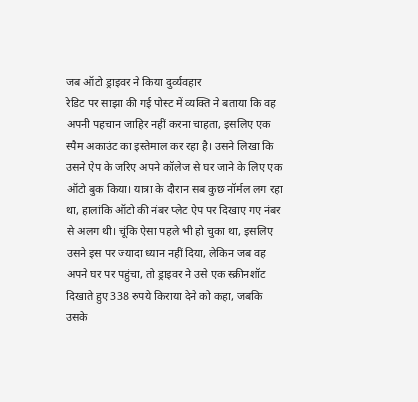जब ऑटो ड्राइवर ने किया दुर्व्यवहार
रेडिट पर साझा की गई पोस्ट में व्यक्ति ने बताया कि वह अपनी पहचान जाहिर नहीं करना चाहता, इसलिए एक स्पैम अकाउंट का इस्तेमाल कर रहा है। उसने लिखा कि उसने ऐप के जरिए अपने कॉलेज से घर जाने के लिए एक ऑटो बुक किया। यात्रा के दौरान सब कुछ नॉर्मल लग रहा था, हालांकि ऑटो की नंबर प्लेट ऐप पर दिखाए गए नंबर से अलग थी। चूंकि ऐसा पहले भी हो चुका था, इसलिए उसने इस पर ज्यादा ध्यान नहीं दिया, लेकिन जब वह अपने घर पर पहुंचा, तो ड्राइवर ने उसे एक स्क्रीनशॉट दिखाते हुए 338 रुपये किराया देने को कहा, जबकि उसके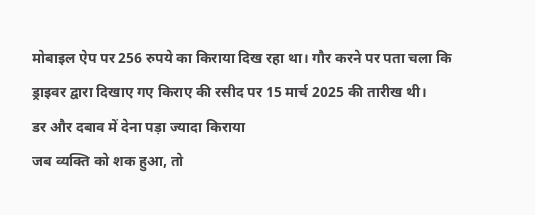मोबाइल ऐप पर 256 रुपये का किराया दिख रहा था। गौर करने पर पता चला कि ड्राइवर द्वारा दिखाए गए किराए की रसीद पर 15 मार्च 2025 की तारीख थी।
डर और दबाव में देना पड़ा ज्यादा किराया
जब व्यक्ति को शक हुआ, तो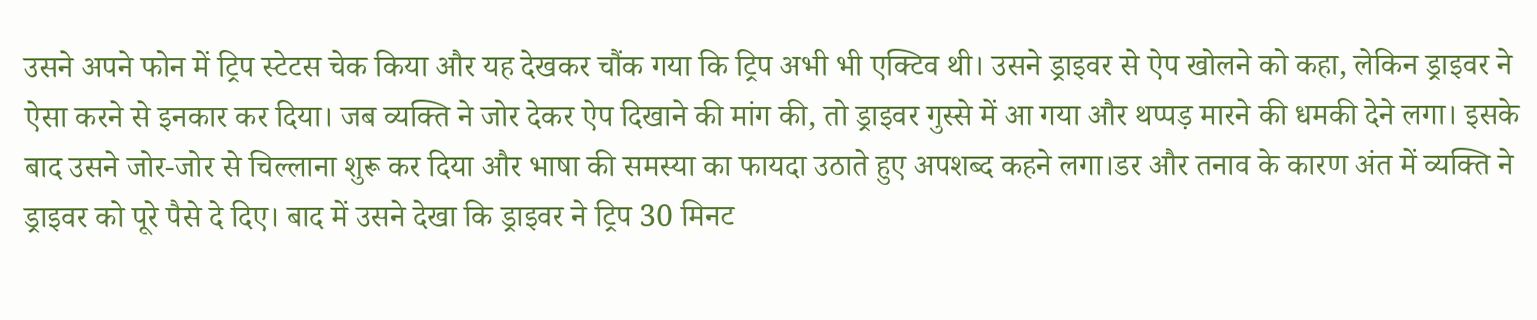उसने अपने फोन में ट्रिप स्टेटस चेक किया और यह देखकर चौंक गया कि ट्रिप अभी भी एक्टिव थी। उसने ड्राइवर से ऐप खोलने को कहा, लेकिन ड्राइवर ने ऐसा करने से इनकार कर दिया। जब व्यक्ति ने जोर देकर ऐप दिखाने की मांग की, तो ड्राइवर गुस्से में आ गया और थप्पड़ मारने की धमकी देने लगा। इसके बाद उसने जोर-जोर से चिल्लाना शुरू कर दिया और भाषा की समस्या का फायदा उठाते हुए अपशब्द कहने लगा।डर और तनाव के कारण अंत में व्यक्ति ने ड्राइवर को पूरे पैसे दे दिए। बाद में उसने देखा कि ड्राइवर ने ट्रिप 30 मिनट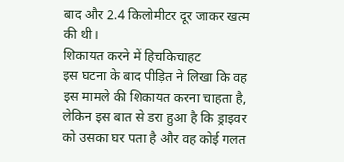बाद और 2.4 किलोमीटर दूर जाकर खत्म की थी।
शिकायत करने में हिचकिचाहट
इस घटना के बाद पीड़ित ने लिखा कि वह इस मामले की शिकायत करना चाहता है, लेकिन इस बात से डरा हुआ है कि ड्राइवर को उसका घर पता है और वह कोई गलत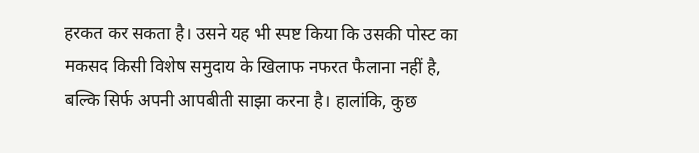हरकत कर सकता है। उसने यह भी स्पष्ट किया कि उसकी पोस्ट का मकसद किसी विशेष समुदाय के खिलाफ नफरत फैलाना नहीं है, बल्कि सिर्फ अपनी आपबीती साझा करना है। हालांकि, कुछ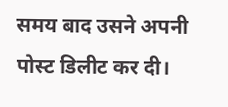समय बाद उसने अपनी पोस्ट डिलीट कर दी।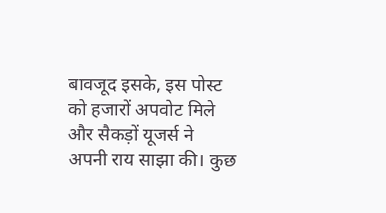बावजूद इसके, इस पोस्ट को हजारों अपवोट मिले और सैकड़ों यूजर्स ने अपनी राय साझा की। कुछ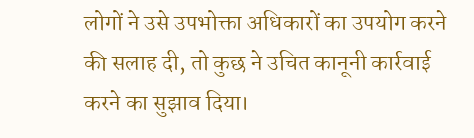लोगों ने उसे उपभोक्ता अधिकारों का उपयोग करने की सलाह दी, तो कुछ ने उचित कानूनी कार्रवाई करने का सुझाव दिया।